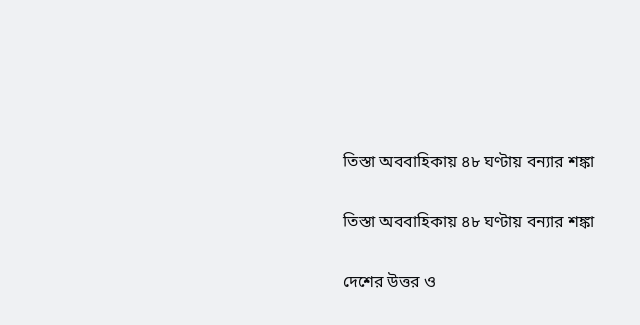তিস্তা অববাহিকায় ৪৮ ঘণ্টায় বন্যার শঙ্কা

তিস্তা অববাহিকায় ৪৮ ঘণ্টায় বন্যার শঙ্কা

দেশের উত্তর ও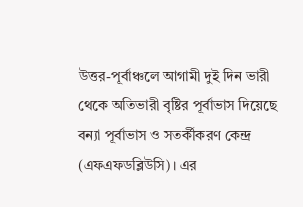উত্তর-পূর্বাঞ্চলে আগামী দুই দিন ভারী থেকে অতিভারী বৃষ্টির পূর্বাভাস দিয়েছে বন্যা পূর্বাভাস ও সতর্কীকরণ কেন্দ্র (এফএফডব্লিউসি)। এর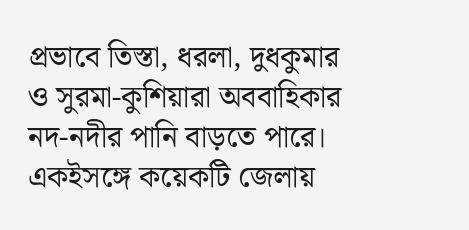প্রভাবে তিস্তা, ধরলা, দুধকুমার ও সুরমা-কুশিয়ারা অববাহিকার নদ-নদীর পানি বাড়তে পারে। একইসঙ্গে কয়েকটি জেলায়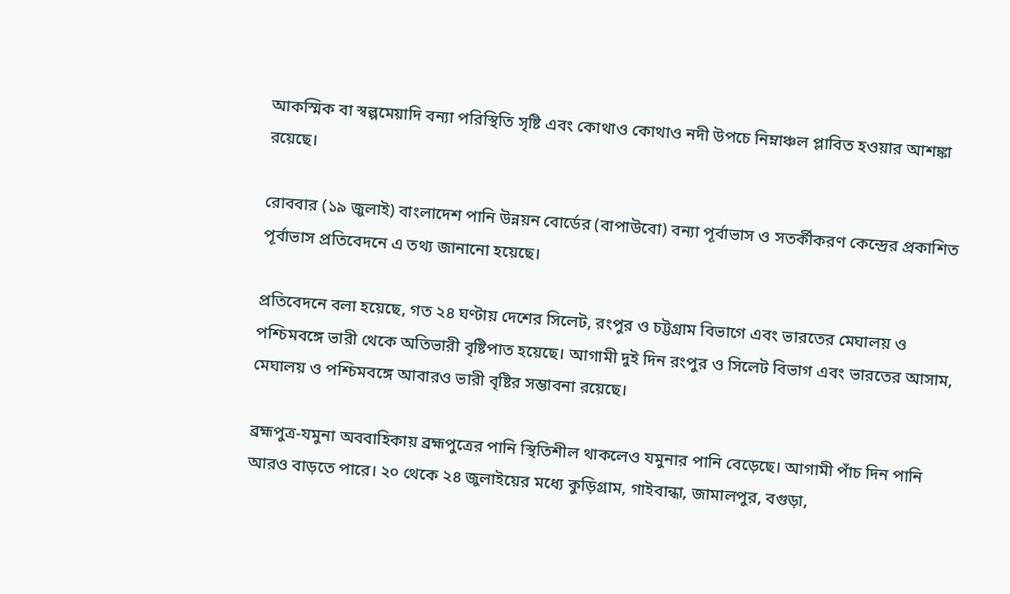আকস্মিক বা স্বল্পমেয়াদি বন্যা পরিস্থিতি সৃষ্টি এবং কোথাও কোথাও নদী উপচে নিম্নাঞ্চল প্লাবিত হওয়ার আশঙ্কা রয়েছে।

রোববার (১৯ জুলাই) বাংলাদেশ পানি উন্নয়ন বোর্ডের (বাপাউবো) বন্যা পূর্বাভাস ও সতর্কীকরণ কেন্দ্রের প্রকাশিত পূর্বাভাস প্রতিবেদনে এ তথ্য জানানো হয়েছে।

প্রতিবেদনে বলা হয়েছে, গত ২৪ ঘণ্টায় দেশের সিলেট, রংপুর ও চট্টগ্রাম বিভাগে এবং ভারতের মেঘালয় ও পশ্চিমবঙ্গে ভারী থেকে অতিভারী বৃষ্টিপাত হয়েছে। আগামী দুই দিন রংপুর ও সিলেট বিভাগ এবং ভারতের আসাম, মেঘালয় ও পশ্চিমবঙ্গে আবারও ভারী বৃষ্টির সম্ভাবনা রয়েছে।

ব্রহ্মপুত্র-যমুনা অববাহিকায় ব্রহ্মপুত্রের পানি স্থিতিশীল থাকলেও যমুনার পানি বেড়েছে। আগামী পাঁচ দিন পানি আরও বাড়তে পারে। ২০ থেকে ২৪ জুলাইয়ের মধ্যে কুড়িগ্রাম, গাইবান্ধা, জামালপুর, বগুড়া,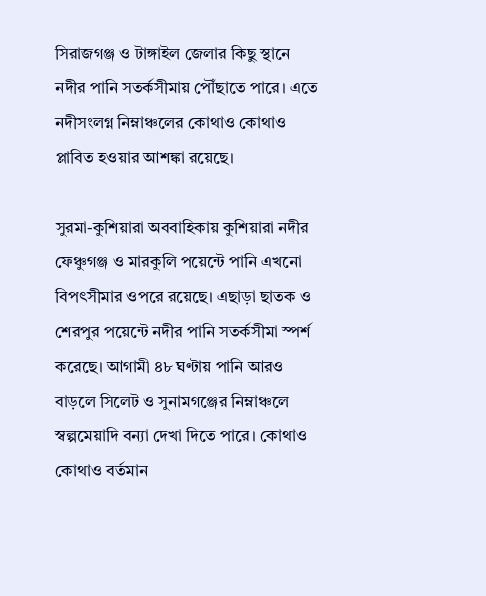সিরাজগঞ্জ ও টাঙ্গাইল জেলার কিছু স্থানে নদীর পানি সতর্কসীমায় পৌঁছাতে পারে। এতে নদীসংলগ্ন নিম্নাঞ্চলের কোথাও কোথাও প্লাবিত হওয়ার আশঙ্কা রয়েছে।

সুরমা-কুশিয়ারা অববাহিকায় কুশিয়ারা নদীর ফেঞ্চুগঞ্জ ও মারকুলি পয়েন্টে পানি এখনো বিপৎসীমার ওপরে রয়েছে। এছাড়া ছাতক ও শেরপুর পয়েন্টে নদীর পানি সতর্কসীমা স্পর্শ করেছে। আগামী ৪৮ ঘণ্টায় পানি আরও বাড়লে সিলেট ও সুনামগঞ্জের নিম্নাঞ্চলে স্বল্পমেয়াদি বন্যা দেখা দিতে পারে। কোথাও কোথাও বর্তমান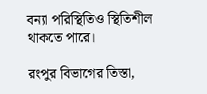বন্যা পরিস্থিতিও স্থিতিশীল থাকতে পারে।

রংপুর বিভাগের তিস্তা,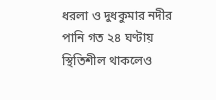ধরলা ও দুধকুমার নদীর পানি গত ২৪ ঘণ্টায় স্থিতিশীল থাকলেও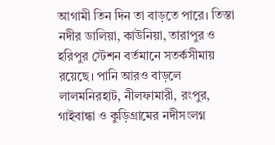আগামী তিন দিন তা বাড়তে পারে। তিস্তা নদীর ডালিয়া, কাউনিয়া, তারাপুর ও হরিপুর স্টেশন বর্তমানে সতর্কসীমায় রয়েছে। পানি আরও বাড়লে লালমনিরহাট, নীলফামারী, রংপুর, গাইবান্ধা ও কুড়িগ্রামের নদীসংলগ্ন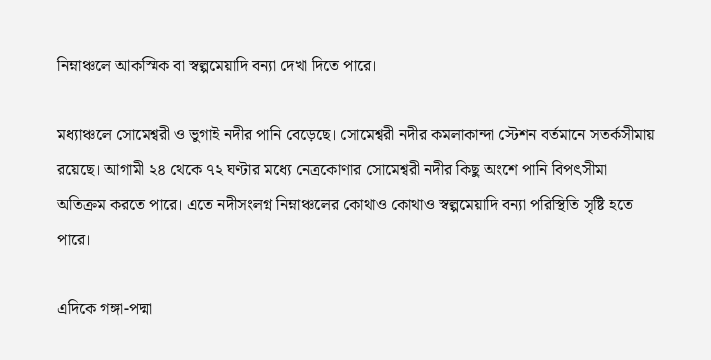নিম্নাঞ্চলে আকস্মিক বা স্বল্পমেয়াদি বন্যা দেখা দিতে পারে।

মধ্যাঞ্চলে সোমেশ্বরী ও ভুগাই নদীর পানি বেড়েছে। সোমেশ্বরী নদীর কমলাকান্দা স্টেশন বর্তমানে সতর্কসীমায় রয়েছে। আগামী ২৪ থেকে ৭২ ঘণ্টার মধ্যে নেত্রকোণার সোমেশ্বরী নদীর কিছু অংশে পানি বিপৎসীমা অতিক্রম করতে পারে। এতে নদীসংলগ্ন নিম্নাঞ্চলের কোথাও কোথাও স্বল্পমেয়াদি বন্যা পরিস্থিতি সৃষ্টি হতে পারে।

এদিকে গঙ্গা-পদ্মা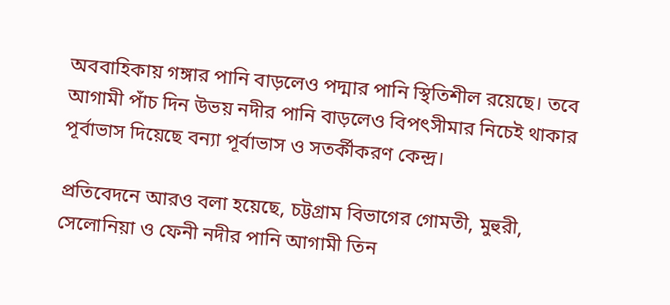অববাহিকায় গঙ্গার পানি বাড়লেও পদ্মার পানি স্থিতিশীল রয়েছে। তবে আগামী পাঁচ দিন উভয় নদীর পানি বাড়লেও বিপৎসীমার নিচেই থাকার পূর্বাভাস দিয়েছে বন্যা পূর্বাভাস ও সতর্কীকরণ কেন্দ্র।

প্রতিবেদনে আরও বলা হয়েছে, চট্টগ্রাম বিভাগের গোমতী, মুহুরী, সেলোনিয়া ও ফেনী নদীর পানি আগামী তিন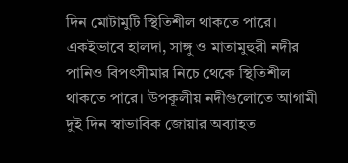দিন মোটামুটি স্থিতিশীল থাকতে পারে। একইভাবে হালদা, সাঙ্গু ও মাতামুহুরী নদীর পানিও বিপৎসীমার নিচে থেকে স্থিতিশীল থাকতে পারে। উপকূলীয় নদীগুলোতে আগামী দুই দিন স্বাভাবিক জোয়ার অব্যাহত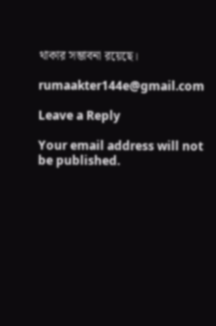থাকার সম্ভাবনা রয়েছে।

rumaakter144e@gmail.com

Leave a Reply

Your email address will not be published.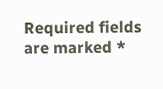Required fields are marked *